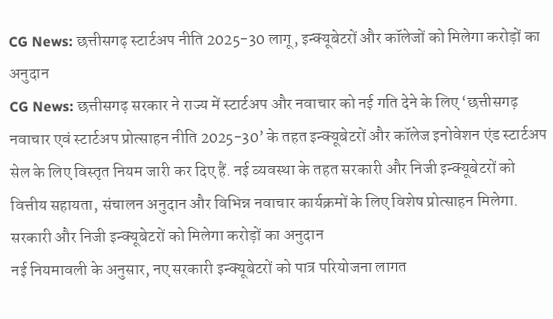CG News: छत्तीसगढ़ स्टार्टअप नीति 2025-30 लागू, इन्क्यूबेटरों और कॉलेजों को मिलेगा करोड़ों का अनुदान
CG News: छत्तीसगढ़ सरकार ने राज्य में स्टार्टअप और नवाचार को नई गति देने के लिए ‘छत्तीसगढ़ नवाचार एवं स्टार्टअप प्रोत्साहन नीति 2025-30’ के तहत इन्क्यूबेटरों और कॉलेज इनोवेशन एंड स्टार्टअप सेल के लिए विस्तृत नियम जारी कर दिए हैं. नई व्यवस्था के तहत सरकारी और निजी इन्क्यूबेटरों को वित्तीय सहायता, संचालन अनुदान और विभिन्न नवाचार कार्यक्रमों के लिए विशेष प्रोत्साहन मिलेगा.
सरकारी और निजी इन्क्यूबेटरों को मिलेगा करोड़ों का अनुदान
नई नियमावली के अनुसार, नए सरकारी इन्क्यूबेटरों को पात्र परियोजना लागत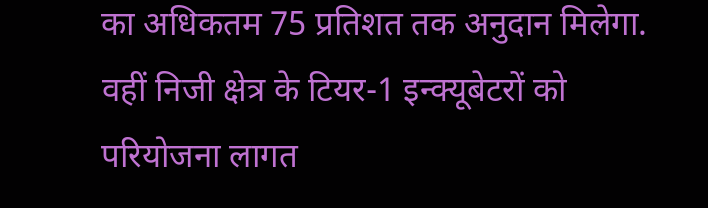का अधिकतम 75 प्रतिशत तक अनुदान मिलेगा. वहीं निजी क्षेत्र के टियर-1 इन्क्यूबेटरों को परियोजना लागत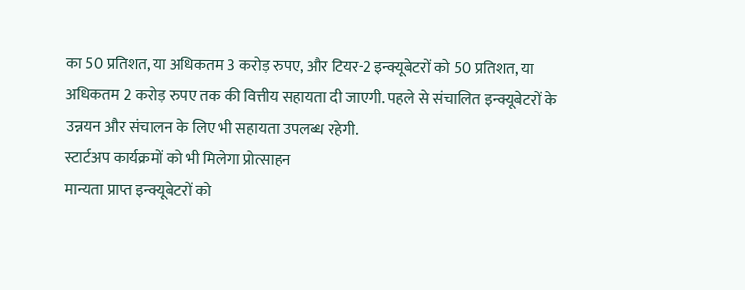का 50 प्रतिशत, या अधिकतम 3 करोड़ रुपए, और टियर-2 इन्क्यूबेटरों को 50 प्रतिशत, या अधिकतम 2 करोड़ रुपए तक की वित्तीय सहायता दी जाएगी. पहले से संचालित इन्क्यूबेटरों के उन्नयन और संचालन के लिए भी सहायता उपलब्ध रहेगी.
स्टार्टअप कार्यक्रमों को भी मिलेगा प्रोत्साहन
मान्यता प्राप्त इन्क्यूबेटरों को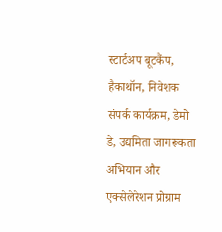स्टार्टअप बूटकैंप, हैकाथॉन, निवेशक संपर्क कार्यक्रम, डेमो डे, उद्यमिता जागरूकता अभियान और एक्सेलेरेशन प्रोग्राम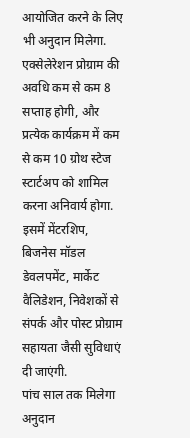आयोजित करने के लिए भी अनुदान मिलेगा. एक्सेलेरेशन प्रोग्राम की अवधि कम से कम 8 सप्ताह होगी, और प्रत्येक कार्यक्रम में कम से कम 10 ग्रोथ स्टेज स्टार्टअप को शामिल करना अनिवार्य होगा. इसमें मेंटरशिप, बिजनेस मॉडल डेवलपमेंट, मार्केट वैलिडेशन, निवेशकों से संपर्क और पोस्ट प्रोग्राम सहायता जैसी सुविधाएं दी जाएंगी.
पांच साल तक मिलेगा अनुदान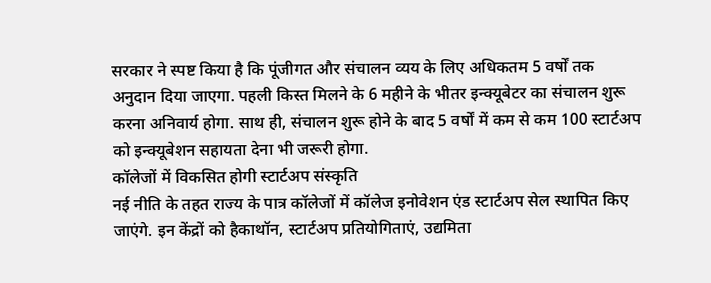सरकार ने स्पष्ट किया है कि पूंजीगत और संचालन व्यय के लिए अधिकतम 5 वर्षों तक अनुदान दिया जाएगा. पहली किस्त मिलने के 6 महीने के भीतर इन्क्यूबेटर का संचालन शुरू करना अनिवार्य होगा. साथ ही, संचालन शुरू होने के बाद 5 वर्षों में कम से कम 100 स्टार्टअप को इन्क्यूबेशन सहायता देना भी जरूरी होगा.
कॉलेजों में विकसित होगी स्टार्टअप संस्कृति
नई नीति के तहत राज्य के पात्र कॉलेजों में कॉलेज इनोवेशन एंड स्टार्टअप सेल स्थापित किए जाएंगे. इन केंद्रों को हैकाथॉन, स्टार्टअप प्रतियोगिताएं, उद्यमिता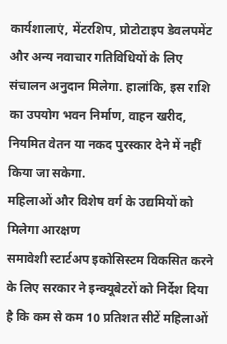कार्यशालाएं, मेंटरशिप, प्रोटोटाइप डेवलपमेंट और अन्य नवाचार गतिविधियों के लिए संचालन अनुदान मिलेगा. हालांकि, इस राशि का उपयोग भवन निर्माण, वाहन खरीद, नियमित वेतन या नकद पुरस्कार देने में नहीं किया जा सकेगा.
महिलाओं और विशेष वर्ग के उद्यमियों को मिलेगा आरक्षण
समावेशी स्टार्टअप इकोसिस्टम विकसित करने के लिए सरकार ने इन्क्यूबेटरों को निर्देश दिया है कि कम से कम 10 प्रतिशत सीटें महिलाओं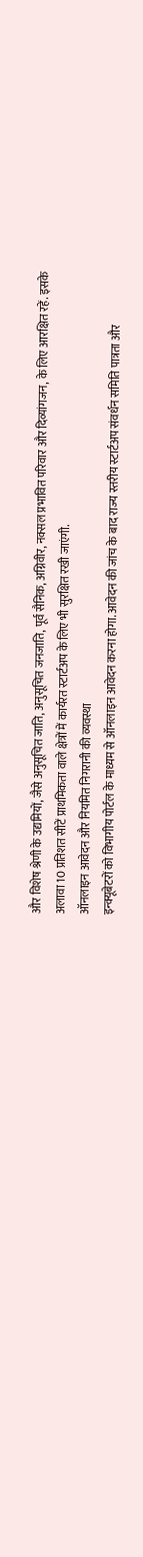और विशेष श्रेणी के उद्यमियों, जैसे अनुसूचित जाति, अनुसूचित जनजाति, पूर्व सैनिक, अग्निवीर, नक्सल प्रभावित परिवार और दिव्यांगजन, के लिए आरक्षित रहें. इसके अलावा 10 प्रतिशत सीटें प्राथमिकता वाले क्षेत्रों में कार्यरत स्टार्टअप के लिए भी सुरक्षित रखी जाएंगी.
ऑनलाइन आवेदन और नियमित निगरानी की व्यवस्था
इन्क्यूबेटरों को विभागीय पोर्टल के माध्यम से ऑनलाइन आवेदन करना होगा. आवेदन की जांच के बाद राज्य स्तरीय स्टार्टअप संवर्धन समिति पात्रता और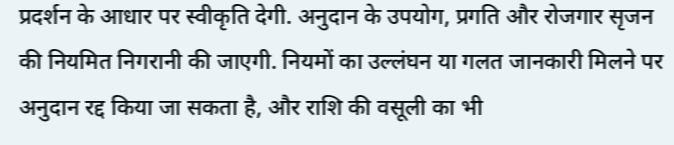प्रदर्शन के आधार पर स्वीकृति देगी. अनुदान के उपयोग, प्रगति और रोजगार सृजन की नियमित निगरानी की जाएगी. नियमों का उल्लंघन या गलत जानकारी मिलने पर अनुदान रद्द किया जा सकता है, और राशि की वसूली का भी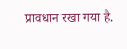प्रावधान रखा गया है.